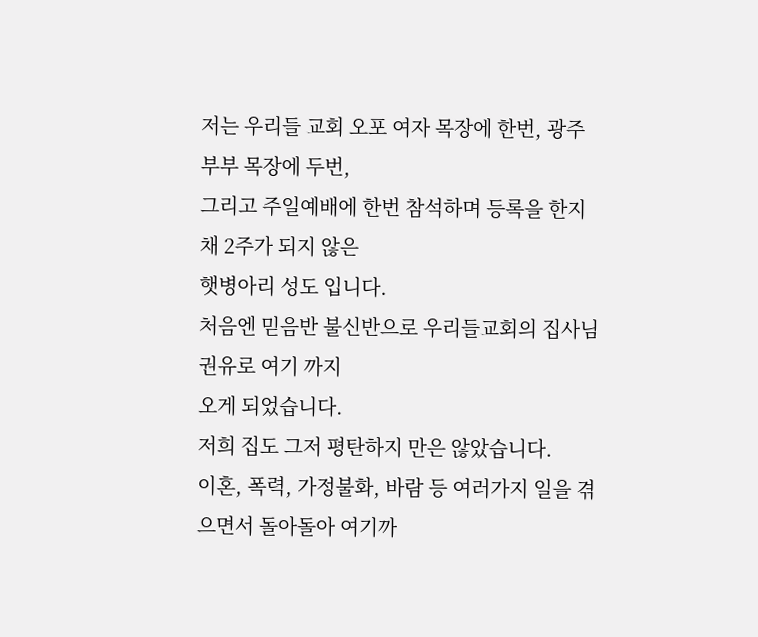저는 우리들 교회 오포 여자 목장에 한번, 광주 부부 목장에 두번,
그리고 주일예배에 한번 참석하며 등록을 한지 채 2주가 되지 않은
햇병아리 성도 입니다.
처음엔 믿음반 불신반으로 우리들교회의 집사님 권유로 여기 까지
오게 되었습니다.
저희 집도 그저 평탄하지 만은 않았습니다.
이혼, 폭력, 가정불화, 바람 등 여러가지 일을 겪으면서 돌아돌아 여기까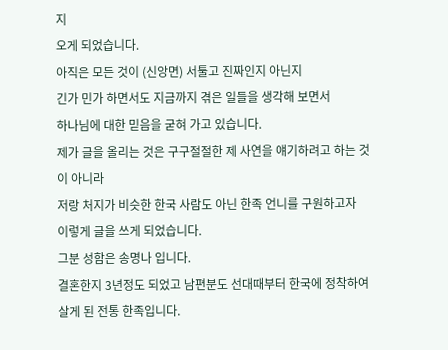지
오게 되었습니다.
아직은 모든 것이 (신앙면) 서툴고 진짜인지 아닌지
긴가 민가 하면서도 지금까지 겪은 일들을 생각해 보면서
하나님에 대한 믿음을 굳혀 가고 있습니다.
제가 글을 올리는 것은 구구절절한 제 사연을 얘기하려고 하는 것이 아니라
저랑 처지가 비슷한 한국 사람도 아닌 한족 언니를 구원하고자
이렇게 글을 쓰게 되었습니다.
그분 성함은 송명나 입니다.
결혼한지 3년정도 되었고 남편분도 선대때부터 한국에 정착하여
살게 된 전통 한족입니다.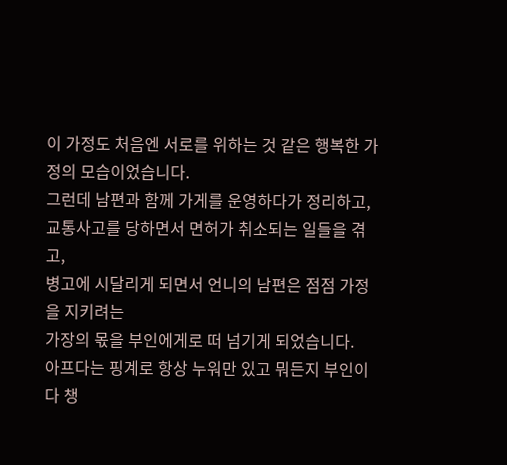이 가정도 처음엔 서로를 위하는 것 같은 행복한 가정의 모습이었습니다.
그런데 남편과 함께 가게를 운영하다가 정리하고,
교통사고를 당하면서 면허가 취소되는 일들을 겪고,
병고에 시달리게 되면서 언니의 남편은 점점 가정을 지키려는
가장의 몫을 부인에게로 떠 넘기게 되었습니다.
아프다는 핑계로 항상 누워만 있고 뭐든지 부인이 다 챙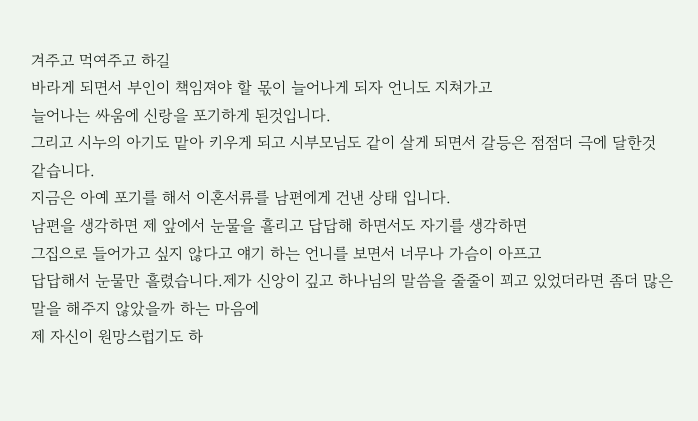겨주고 먹여주고 하길
바라게 되면서 부인이 책임져야 할 몫이 늘어나게 되자 언니도 지쳐가고
늘어나는 싸움에 신랑을 포기하게 된것입니다.
그리고 시누의 아기도 맡아 키우게 되고 시부모님도 같이 살게 되면서 갈등은 점점더 극에 달한것 같습니다.
지금은 아예 포기를 해서 이혼서류를 남편에게 건낸 상태 입니다.
남편을 생각하면 제 앞에서 눈물을 흘리고 답답해 하면서도 자기를 생각하면
그집으로 들어가고 싶지 않다고 얘기 하는 언니를 보면서 너무나 가슴이 아프고
답답해서 눈물만 흘렸습니다.제가 신앙이 깊고 하나님의 말씀을 줄줄이 꾀고 있었더라면 좀더 많은 말을 해주지 않았을까 하는 마음에
제 자신이 원망스럽기도 하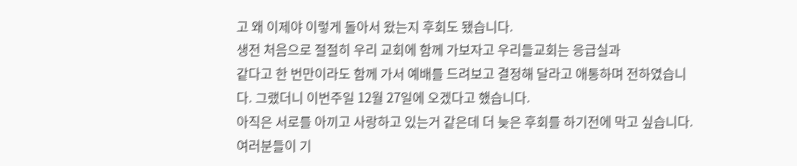고 왜 이제야 이렇게 돌아서 왔는지 후회도 됐습니다.
생전 처음으로 절절히 우리 교회에 함께 가보자고 우리들교회는 응급실과
같다고 한 번만이라도 함께 가서 예배를 드려보고 결정해 달라고 애통하며 전하였습니다. 그랬더니 이번주일 12월 27일에 오겠다고 했습니다.
아직은 서로를 아끼고 사랑하고 있는거 같은데 더 늦은 후회를 하기전에 막고 싶습니다.
여러분들이 기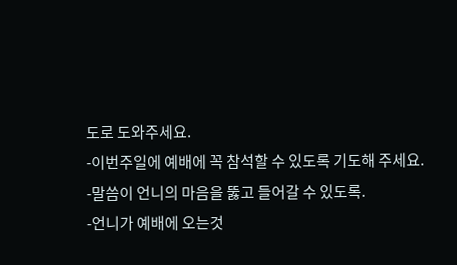도로 도와주세요.
-이번주일에 예배에 꼭 참석할 수 있도록 기도해 주세요.
-말씀이 언니의 마음을 뚫고 들어갈 수 있도록.
-언니가 예배에 오는것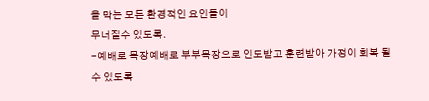을 막는 모든 환경적인 요인들이
무너질수 있도록.
-예배로 목장예배로 부부목장으로 인도받고 훈련받아 가정이 회복 될 수 있도록